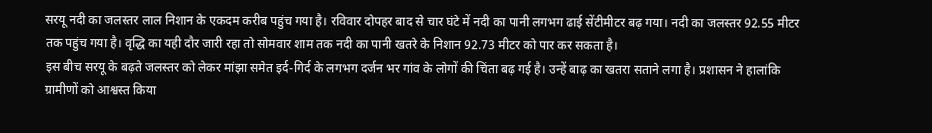सरयू नदी का जलस्तर लाल निशान के एकदम करीब पहुंच गया है। रविवार दोपहर बाद से चार घंटे में नदी का पानी लगभग ढाई सेंटीमीटर बढ़ गया। नदी का जलस्तर 92.55 मीटर तक पहुंच गया है। वृद्धि का यही दौर जारी रहा तो सोमवार शाम तक नदी का पानी खतरे के निशान 92.73 मीटर को पार कर सकता है।
इस बीच सरयू के बढ़ते जलस्तर को लेकर मांझा समेत इर्द-गिर्द के लगभग दर्जन भर गांव के लोगों की चिंता बढ़ गई है। उन्हें बाढ़ का खतरा सताने लगा है। प्रशासन ने हालांकि ग्रामीणों को आश्वस्त किया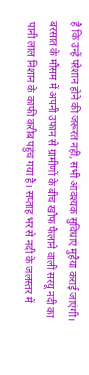है कि उन्हें परेशान होने की जरूरत नहीं, सभी आवश्यक सुविधाएं मुहैया कराई जाएंगी।
बरसात के मौसम में अपनी उफान से ग्रामीणों के बीच खौफ फैलाने वाली सरयू नदी का पानी लाल निशान के काफी करीब पहुंच गया है। सप्ताह भर से नदी के जलस्तर में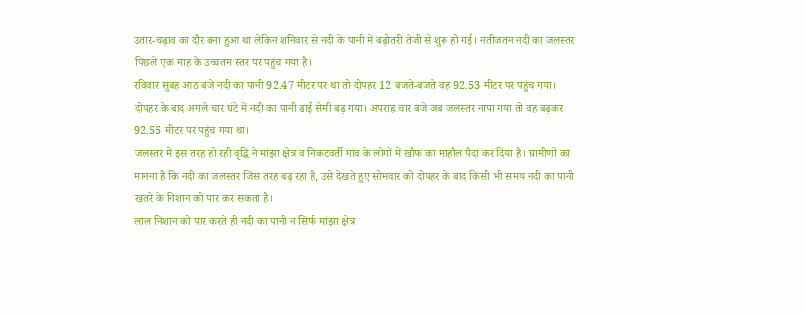उतार-चढ़ाव का दौर बना हुआ था लेकिन शनिवार से नदी के पानी में बढ़ोतरी तेजी से शुरू हो गई। नतीजतन नदी का जलस्तर पिछले एक माह के उच्चतम स्तर पर पहुंच गया है।
रविवार सुबह आठ बजे नदी का पानी 92.47 मीटर पर था तो दोपहर 12 बजते-बजते वह 92.53 मीटर पर पहुंच गया। दोपहर के बाद अगले चार घंटे में नदी का पानी ढाई सेमी बढ़ गया। अपराह्न चार बजे जब जलस्तर नापा गया तो वह बढ़कर 92.55 मीटर पर पहुंच गया था।
जलस्तर में इस तरह हो रही वृद्धि ने मांझा क्षेत्र व निकटवर्ती गांव के लोगों में खौफ का माहौल पैदा कर दिया है। ग्रामीणों का मानना है कि नदी का जलस्तर जिस तरह बढ़ रहा है, उसे देखते हुए सोमवार को दोपहर के बाद किसी भी समय नदी का पानी खतरे के निशान को पार कर सकता है।
लाल निशान को पार करते ही नदी का पानी न सिर्फ मांझा क्षेत्र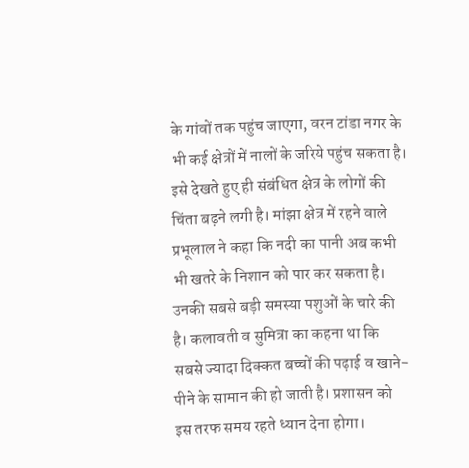के गांवों तक पहुंच जाएगा, वरन टांडा नगर के भी कई क्षेत्रों में नालों के जरिये पहुंच सकता है। इसे देखते हुए ही संबंधित क्षेत्र के लोगों की चिंता बढ़ने लगी है। मांझा क्षेत्र में रहने वाले प्रभूलाल ने कहा कि नदी का पानी अब कभी भी खतरे के निशान को पार कर सकता है।
उनकी सबसे बड़ी समस्या पशुओं के चारे की है। कलावती व सुमित्रा का कहना था कि सबसे ज्यादा दिक्कत बच्चों की पढ़ाई व खाने-पीने के सामान की हो जाती है। प्रशासन को इस तरफ समय रहते ध्यान देना होगा।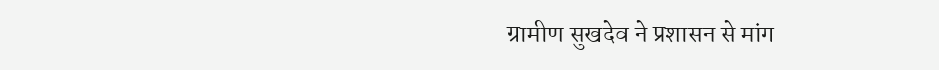ग्रामीण सुखदेव ने प्रशासन से मांग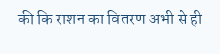की कि राशन का वितरण अभी से ही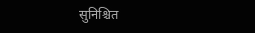सुनिश्चित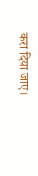करा दिया जाए।